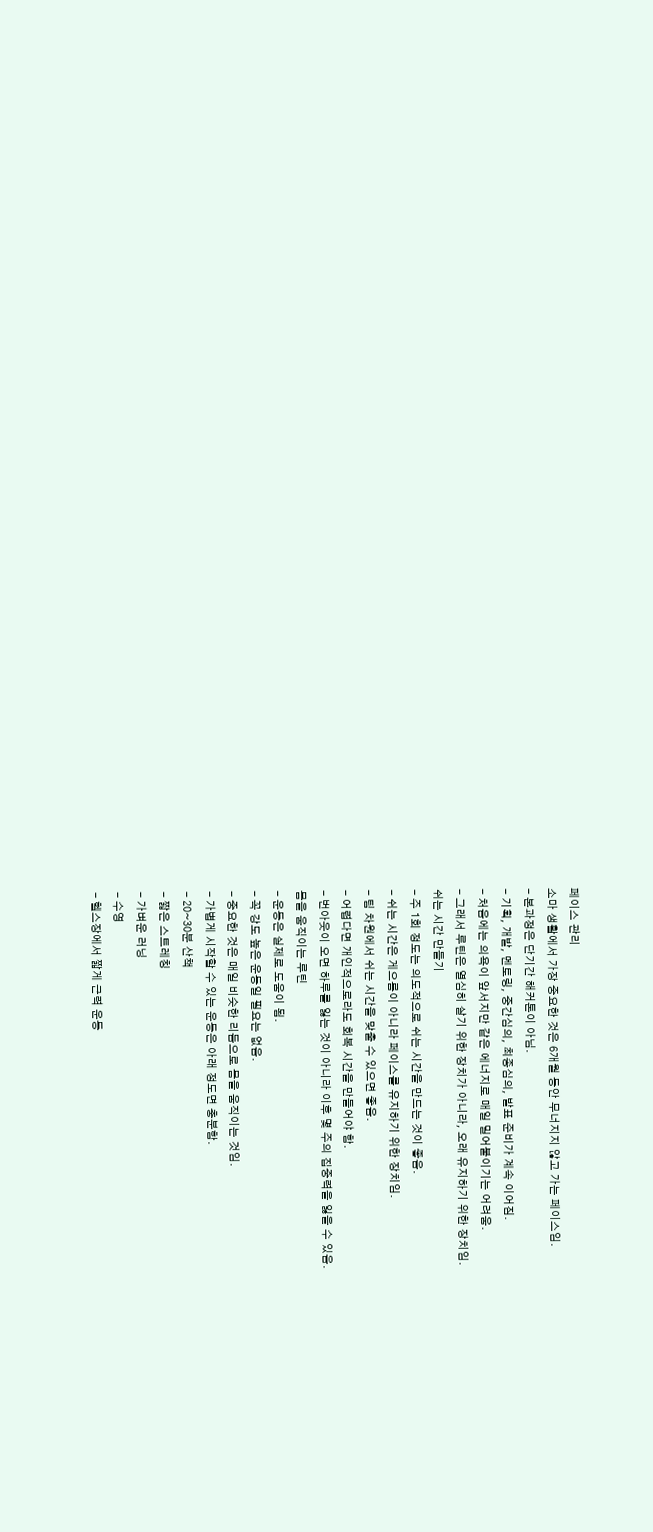페이스 관리
소마 생활에서 가장 중요한 것은 6개월 동안 무너지지 않고 가는 페이스임.
- 본과정은 단기간 해커톤이 아님.
- 기획, 개발, 멘토링, 중간심의, 최종심의, 발표 준비가 계속 이어짐.
- 처음에는 의욕이 앞서지만 같은 에너지로 매일 밀어붙이기는 어려움.
- 그래서 루틴은 열심히 살기 위한 장치가 아니라, 오래 유지하기 위한 장치임.
쉬는 시간 만들기
- 주 1회 정도는 의도적으로 쉬는 시간을 만드는 것이 좋음.
- 쉬는 시간은 게으름이 아니라 페이스를 유지하기 위한 장치임.
- 팀 차원에서 쉬는 시간을 맞출 수 있으면 좋음.
- 어렵다면 개인적으로라도 회복 시간을 만들어야 함.
- 번아웃이 오면 하루를 잃는 것이 아니라 이후 몇 주의 집중력을 잃을 수 있음.
몸을 움직이는 루틴
- 운동은 실제로 도움이 됨.
- 꼭 강도 높은 운동일 필요는 없음.
- 중요한 것은 매일 비슷한 리듬으로 몸을 움직이는 것임.
- 가볍게 시작할 수 있는 운동은 아래 정도면 충분함.
- 20~30분 산책
- 짧은 스트레칭
- 가벼운 러닝
- 수영
- 헬스장에서 짧게 근력 운동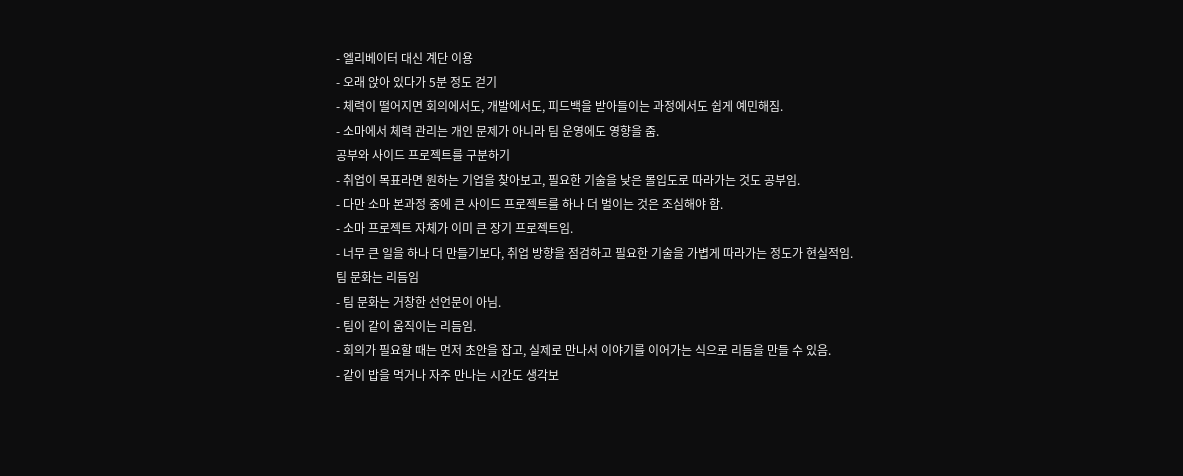- 엘리베이터 대신 계단 이용
- 오래 앉아 있다가 5분 정도 걷기
- 체력이 떨어지면 회의에서도, 개발에서도, 피드백을 받아들이는 과정에서도 쉽게 예민해짐.
- 소마에서 체력 관리는 개인 문제가 아니라 팀 운영에도 영향을 줌.
공부와 사이드 프로젝트를 구분하기
- 취업이 목표라면 원하는 기업을 찾아보고, 필요한 기술을 낮은 몰입도로 따라가는 것도 공부임.
- 다만 소마 본과정 중에 큰 사이드 프로젝트를 하나 더 벌이는 것은 조심해야 함.
- 소마 프로젝트 자체가 이미 큰 장기 프로젝트임.
- 너무 큰 일을 하나 더 만들기보다, 취업 방향을 점검하고 필요한 기술을 가볍게 따라가는 정도가 현실적임.
팀 문화는 리듬임
- 팀 문화는 거창한 선언문이 아님.
- 팀이 같이 움직이는 리듬임.
- 회의가 필요할 때는 먼저 초안을 잡고, 실제로 만나서 이야기를 이어가는 식으로 리듬을 만들 수 있음.
- 같이 밥을 먹거나 자주 만나는 시간도 생각보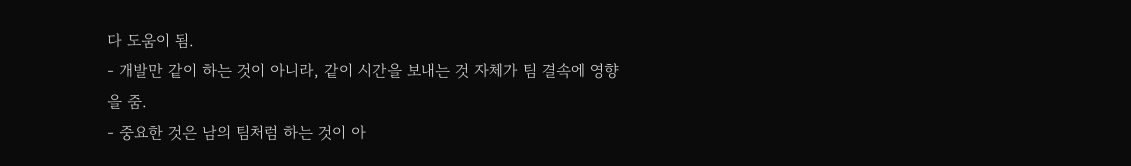다 도움이 됨.
- 개발만 같이 하는 것이 아니라, 같이 시간을 보내는 것 자체가 팀 결속에 영향을 줌.
- 중요한 것은 남의 팀처럼 하는 것이 아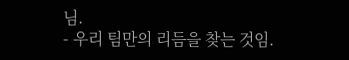님.
- 우리 팀만의 리듬을 찾는 것임.